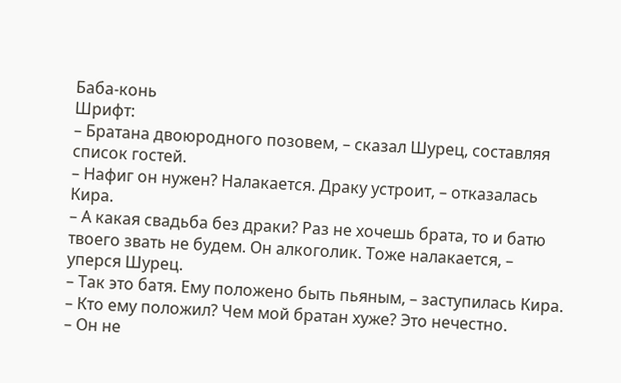Баба-конь
Шрифт:
– Братана двоюродного позовем, – сказал Шурец, составляя список гостей.
– Нафиг он нужен? Налакается. Драку устроит, – отказалась Кира.
– А какая свадьба без драки? Раз не хочешь брата, то и батю твоего звать не будем. Он алкоголик. Тоже налакается, – уперся Шурец.
– Так это батя. Ему положено быть пьяным, – заступилась Кира.
– Кто ему положил? Чем мой братан хуже? Это нечестно.
– Он не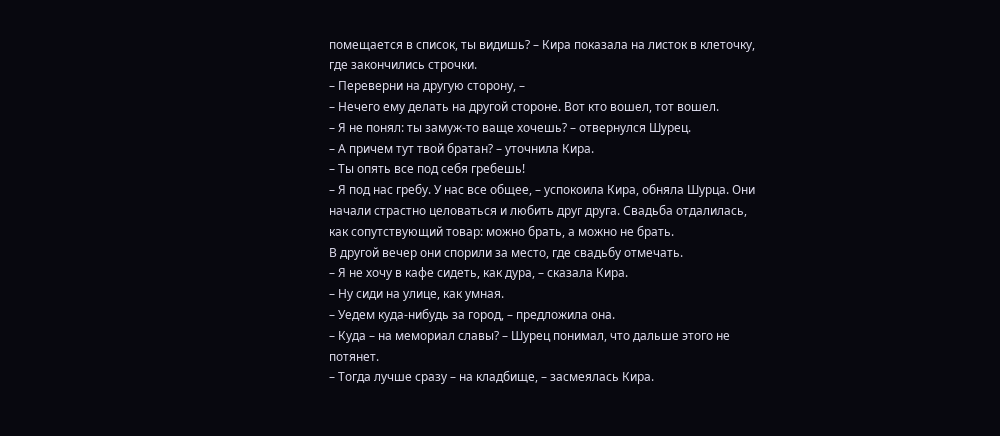помещается в список, ты видишь? – Кира показала на листок в клеточку, где закончились строчки.
– Переверни на другую сторону, –
– Нечего ему делать на другой стороне. Вот кто вошел, тот вошел.
– Я не понял: ты замуж-то ваще хочешь? – отвернулся Шурец.
– А причем тут твой братан? – уточнила Кира.
– Ты опять все под себя гребешь!
– Я под нас гребу. У нас все общее, – успокоила Кира, обняла Шурца. Они начали страстно целоваться и любить друг друга. Свадьба отдалилась, как сопутствующий товар: можно брать, а можно не брать.
В другой вечер они спорили за место, где свадьбу отмечать.
– Я не хочу в кафе сидеть, как дура, – сказала Кира.
– Ну сиди на улице, как умная.
– Уедем куда-нибудь за город, – предложила она.
– Куда – на мемориал славы? – Шурец понимал, что дальше этого не потянет.
– Тогда лучше сразу – на кладбище, – засмеялась Кира.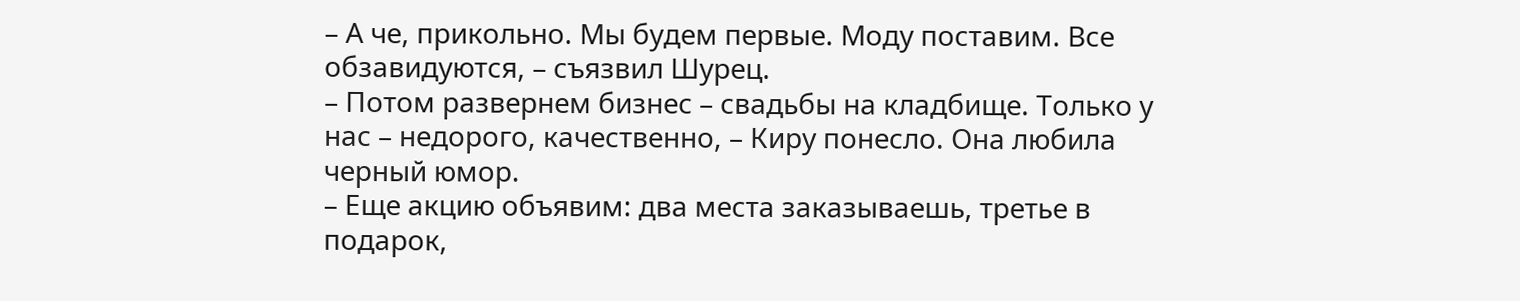– А че, прикольно. Мы будем первые. Моду поставим. Все обзавидуются, – съязвил Шурец.
– Потом развернем бизнес – свадьбы на кладбище. Только у нас – недорого, качественно, – Киру понесло. Она любила черный юмор.
– Еще акцию объявим: два места заказываешь, третье в подарок,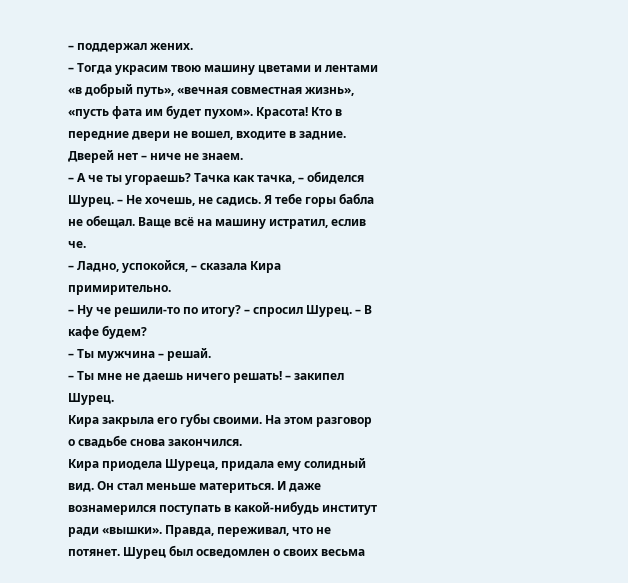– поддержал жених.
– Тогда украсим твою машину цветами и лентами «в добрый путь», «вечная совместная жизнь», «пусть фата им будет пухом». Красота! Кто в передние двери не вошел, входите в задние. Дверей нет – ниче не знаем.
– А че ты угораешь? Тачка как тачка, – обиделся Шурец. – Не хочешь, не садись. Я тебе горы бабла не обещал. Ваще всё на машину истратил, еслив че.
– Ладно, успокойся, – сказала Кира примирительно.
– Ну че решили-то по итогу? – спросил Шурец. – В кафе будем?
– Ты мужчина – решай.
– Ты мне не даешь ничего решать! – закипел Шурец.
Кира закрыла его губы своими. На этом разговор о свадьбе снова закончился.
Кира приодела Шуреца, придала ему солидный вид. Он стал меньше материться. И даже вознамерился поступать в какой-нибудь институт ради «вышки». Правда, переживал, что не потянет. Шурец был осведомлен о своих весьма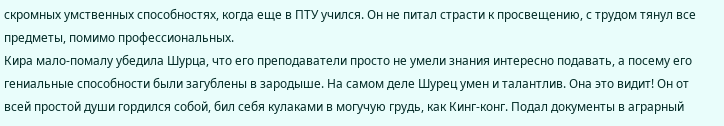скромных умственных способностях, когда еще в ПТУ учился. Он не питал страсти к просвещению, с трудом тянул все предметы, помимо профессиональных.
Кира мало-помалу убедила Шурца, что его преподаватели просто не умели знания интересно подавать, а посему его гениальные способности были загублены в зародыше. На самом деле Шурец умен и талантлив. Она это видит! Он от всей простой души гордился собой, бил себя кулаками в могучую грудь, как Кинг-конг. Подал документы в аграрный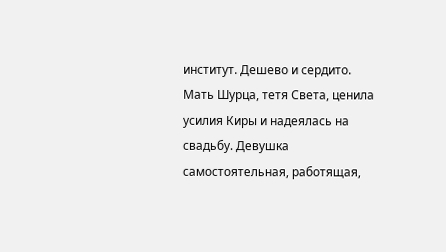институт. Дешево и сердито.
Мать Шурца, тетя Света, ценила усилия Киры и надеялась на свадьбу. Девушка самостоятельная, работящая,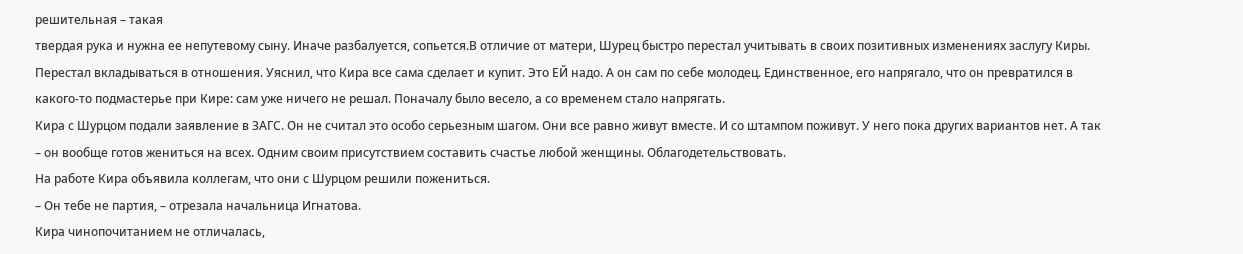решительная – такая
твердая рука и нужна ее непутевому сыну. Иначе разбалуется, сопьется.В отличие от матери, Шурец быстро перестал учитывать в своих позитивных изменениях заслугу Киры. Перестал вкладываться в отношения. Уяснил, что Кира все сама сделает и купит. Это ЕЙ надо. А он сам по себе молодец. Единственное, его напрягало, что он превратился в какого-то подмастерье при Кире: сам уже ничего не решал. Поначалу было весело, а со временем стало напрягать.
Кира с Шурцом подали заявление в ЗАГС. Он не считал это особо серьезным шагом. Они все равно живут вместе. И со штампом поживут. У него пока других вариантов нет. А так – он вообще готов жениться на всех. Одним своим присутствием составить счастье любой женщины. Облагодетельствовать.
На работе Кира объявила коллегам, что они с Шурцом решили пожениться.
– Он тебе не партия, – отрезала начальница Игнатова.
Кира чинопочитанием не отличалась,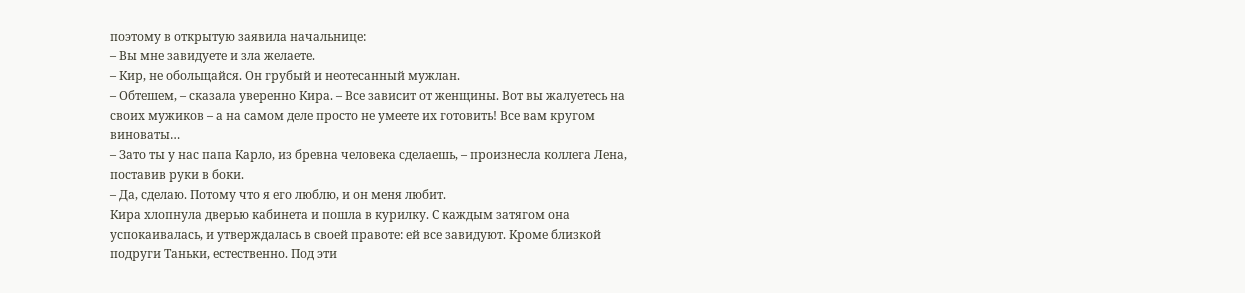поэтому в открытую заявила начальнице:
– Вы мне завидуете и зла желаете.
– Кир, не обольщайся. Он грубый и неотесанный мужлан.
– Обтешем, – сказала уверенно Кира. – Все зависит от женщины. Вот вы жалуетесь на своих мужиков – а на самом деле просто не умеете их готовить! Все вам кругом виноваты…
– Зато ты у нас папа Карло, из бревна человека сделаешь, – произнесла коллега Лена, поставив руки в боки.
– Да, сделаю. Потому что я его люблю, и он меня любит.
Кира хлопнула дверью кабинета и пошла в курилку. С каждым затягом она успокаивалась, и утверждалась в своей правоте: ей все завидуют. Кроме близкой подруги Таньки, естественно. Под эти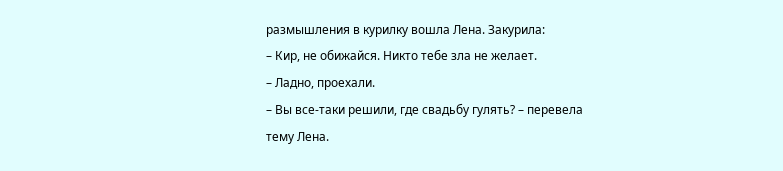размышления в курилку вошла Лена. Закурила:
– Кир, не обижайся. Никто тебе зла не желает.
– Ладно, проехали.
– Вы все-таки решили, где свадьбу гулять? – перевела тему Лена.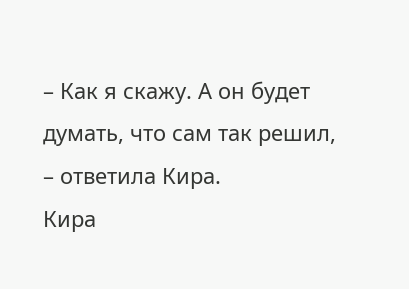– Как я скажу. А он будет думать, что сам так решил, – ответила Кира.
Кира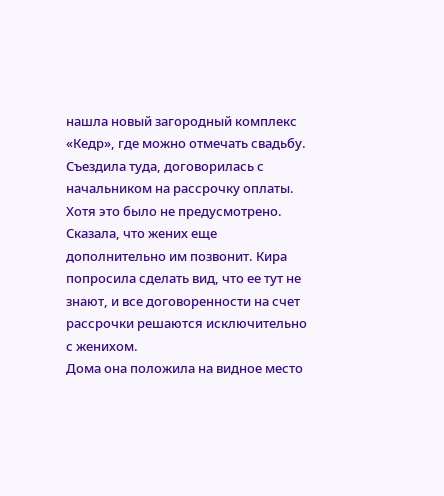нашла новый загородный комплекс «Кедр», где можно отмечать свадьбу. Съездила туда, договорилась с начальником на рассрочку оплаты. Хотя это было не предусмотрено. Сказала, что жених еще дополнительно им позвонит. Кира попросила сделать вид, что ее тут не знают, и все договоренности на счет рассрочки решаются исключительно с женихом.
Дома она положила на видное место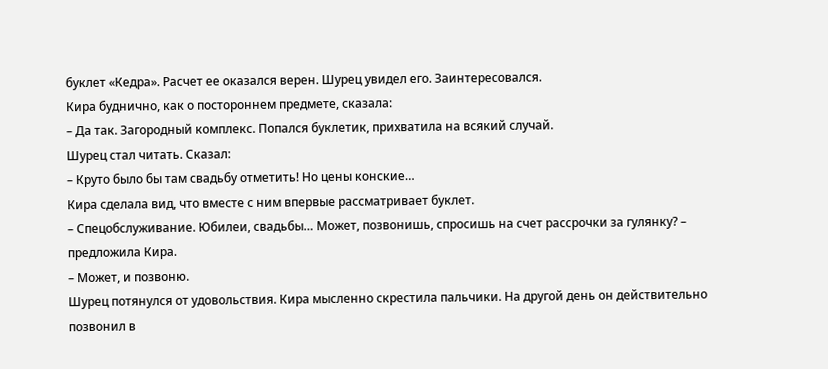буклет «Кедра». Расчет ее оказался верен. Шурец увидел его. Заинтересовался.
Кира буднично, как о постороннем предмете, сказала:
– Да так. Загородный комплекс. Попался буклетик, прихватила на всякий случай.
Шурец стал читать. Сказал:
– Круто было бы там свадьбу отметить! Но цены конские…
Кира сделала вид, что вместе с ним впервые рассматривает буклет.
– Спецобслуживание. Юбилеи, свадьбы… Может, позвонишь, спросишь на счет рассрочки за гулянку? – предложила Кира.
– Может, и позвоню.
Шурец потянулся от удовольствия. Кира мысленно скрестила пальчики. На другой день он действительно позвонил в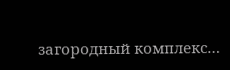загородный комплекс…